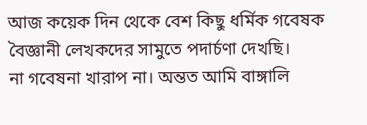আজ কয়েক দিন থেকে বেশ কিছু ধর্মিক গবেষক বৈজ্ঞানী লেখকদের সামুতে পদার্চণা দেখছি।
না গবেষনা খারাপ না। অন্তত আমি বাঙ্গালি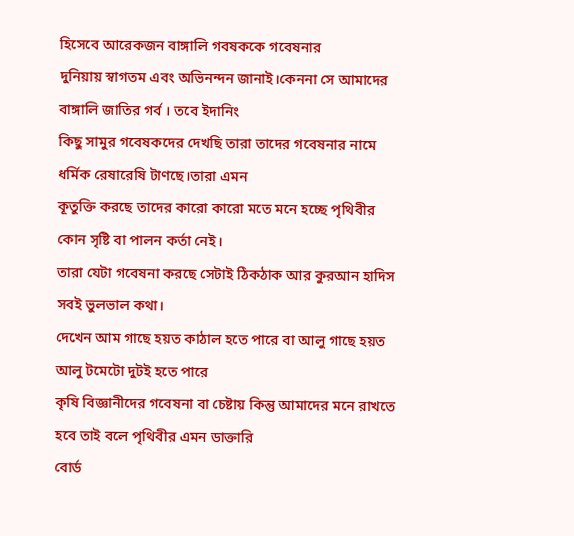হিসেবে আরেকজন বাঙ্গালি গবষককে গবেষনার
দুনিয়ায় স্বাগতম এবং অভিনন্দন জানাই।কেননা সে আমাদের বাঙ্গালি জাতির গর্ব । তবে ইদানিং
কিছু সামুর গবেষকদের দেখছি তারা তাদের গবেষনার নামে ধর্মিক রেষারেষি টাণছে।তারা এমন
কূতুক্তি করছে তাদের কারো কারো মতে মনে হচ্ছে পৃথিবীর কোন সৃষ্টি বা পালন কর্তা নেই।
তারা যেটা গবেষনা করছে সেটাই ঠিকঠাক আর কুরআন হাদিস সবই ভুলভাল কথা।
দেখেন আম গাছে হয়ত কাঠাল হতে পারে বা আলু গাছে হয়ত আলু টমেটো দুটই হতে পারে
কৃষি বিজ্ঞানীদের গবেষনা বা চেষ্টায় কিন্তু আমাদের মনে রাখতে হবে তাই বলে পৃথিবীর এমন ডাক্তারি
বোর্ড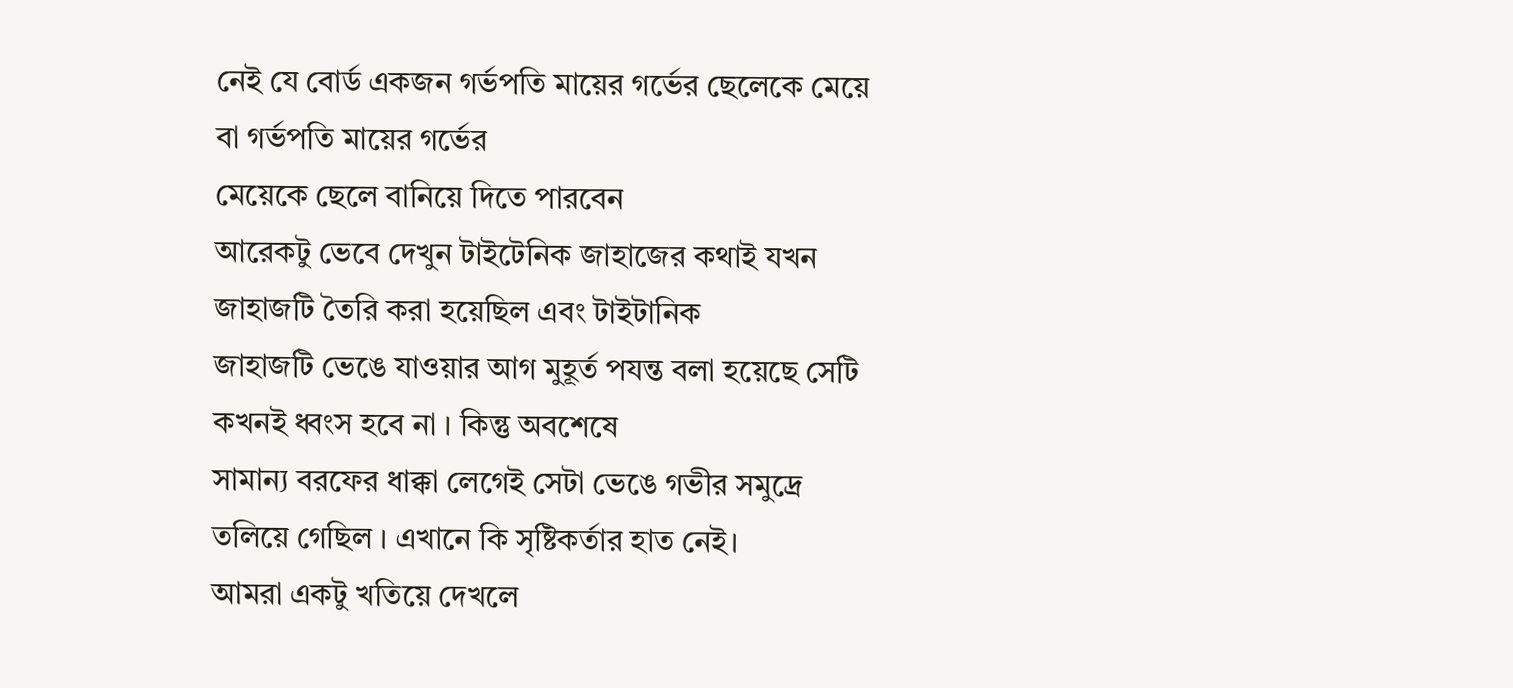নেই যে বোর্ড একজন গর্ভপতি মায়ের গর্ভের ছেলেকে মেয়ে বা গর্ভপতি মায়ের গর্ভের
মেয়েকে ছেলে বানিয়ে দিতে পারবেন
আরেকটু ভেবে দেখুন টাইটেনিক জাহাজের কথাই যখন জাহাজটি তৈরি করা হয়েছিল এবং টাইটানিক
জাহাজটি ভেঙে যাওয়ার আগ মুহূর্ত পযন্ত বলা হয়েছে সেটি কখনই ধ্বংস হবে না । কিন্তু অবশেষে
সামান্য বরফের ধাক্কা লেগেই সেটা ভেঙে গভীর সমুদ্রে তলিয়ে গেছিল । এখানে কি সৃষ্টিকর্তার হাত নেই।
আমরা একটু খতিয়ে দেখলে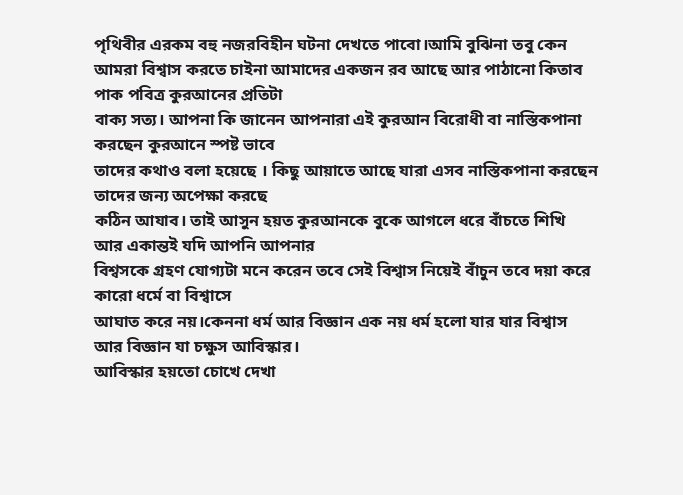পৃথিবীর এরকম বহু নজরবিহীন ঘটনা দেখতে পাবো।আমি বুঝিনা তবু কেন
আমরা বিশ্বাস করতে চাইনা আমাদের একজন রব আছে আর পাঠানো কিতাব পাক পবিত্র কুরআনের প্রতিটা
বাক্য সত্য। আপনা কি জানেন আপনারা এই কুরআন বিরোধী বা নাস্তিকপানা করছেন কুরআনে স্পষ্ট ভাবে
তাদের কথাও বলা হয়েছে । কিছু আয়াতে আছে যারা এসব নাস্তিকপানা করছেন তাদের জন্য অপেক্ষা করছে
কঠিন আযাব। তাই আসুন হয়ত কুরআনকে বুকে আগলে ধরে বাঁচতে শিখি আর একান্তই যদি আপনি আপনার
বিশ্বসকে গ্রহণ যোগ্যটা মনে করেন তবে সেই বিশ্বাস নিয়েই বাঁচুন তবে দয়া করে কারো ধর্মে বা বিশ্বাসে
আঘাত করে নয়।কেননা ধর্ম আর বিজ্ঞান এক নয় ধর্ম হলো যার যার বিশ্বাস আর বিজ্ঞান যা চক্ষুস আবিস্কার।
আবিস্কার হয়তো চোখে দেখা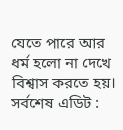যেতে পারে আর ধর্ম হলো না দেখে বিশ্বাস করতে হয়।
সর্বশেষ এডিট :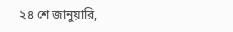২৪ শে জানুয়ারি,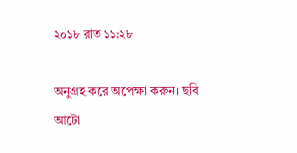২০১৮ রাত ১১:২৮

অনুগ্রহ করে অপেক্ষা করুন। ছবি আটো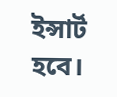ইন্সার্ট হবে।